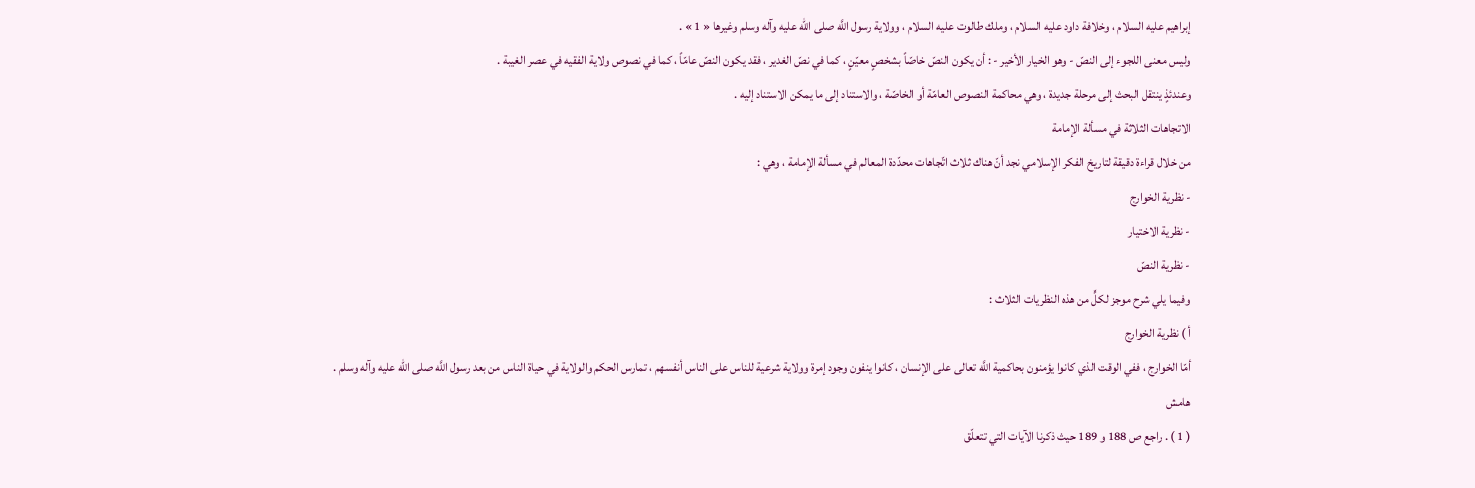إبراهيم عليه السلام ، وخلافة داود عليه السلام ، وملك طالوت عليه السلام ، وولاية رسول اللَّه صلى الله عليه وآله وسلم وغيرها « 1 » .
وليس معنى اللجوء إلى النصّ - وهو الخيار الأخير - : أن يكون النصّ خاصّاً بشخصٍ معيّنٍ ، كما في نصّ الغدير ، فقد يكون النصّ عامّاً ، كما في نصوص ولاية الفقيه في عصر الغيبة .
وعندئذٍ ينتقل البحث إلى مرحلة جديدة ، وهي محاكمة النصوص العامّة أو الخاصّة ، والاستناد إلى ما يمكن الاستناد إليه .
الاتجاهات الثلاثة في مسألة الإمامة
من خلال قراءة دقيقة لتاريخ الفكر الإسلامي نجد أنّ هناك ثلاث اتّجاهات محدّدة المعالم في مسألة الإمامة ، وهي :
- نظرية الخوارج
- نظرية الاختيار
- نظرية النصّ
وفيما يلي شرح موجز لكلٍّ من هذه النظريات الثلاث :
أ ) نظرية الخوارج
أمّا الخوارج ، ففي الوقت الذي كانوا يؤمنون بحاكمية اللَّه تعالى على الإنسان ، كانوا ينفون وجود إمرة وولاية شرعية للناس على الناس أنفسهم ، تمارس الحكم والولاية في حياة الناس من بعد رسول اللَّه صلى الله عليه وآله وسلم .
هامش
( 1 ) . راجع ص 188 و 189 حيث ذكرنا الآيات التي تتعلّق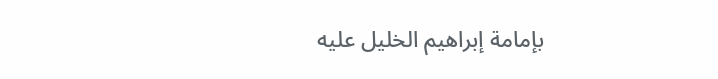بإمامة إبراهيم الخليل عليه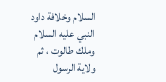السلام وخلافة داود النبي عليه السلام وملك طالوت ، ثم ولاية الرسول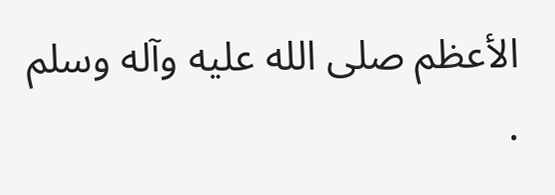الأعظم صلى الله عليه وآله وسلم .